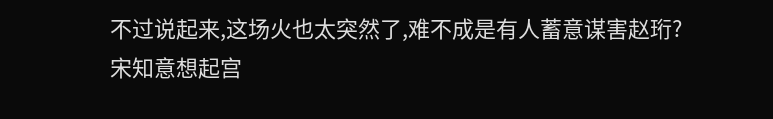不过说起来,这场火也太突然了,难不成是有人蓄意谋害赵珩?
宋知意想起宫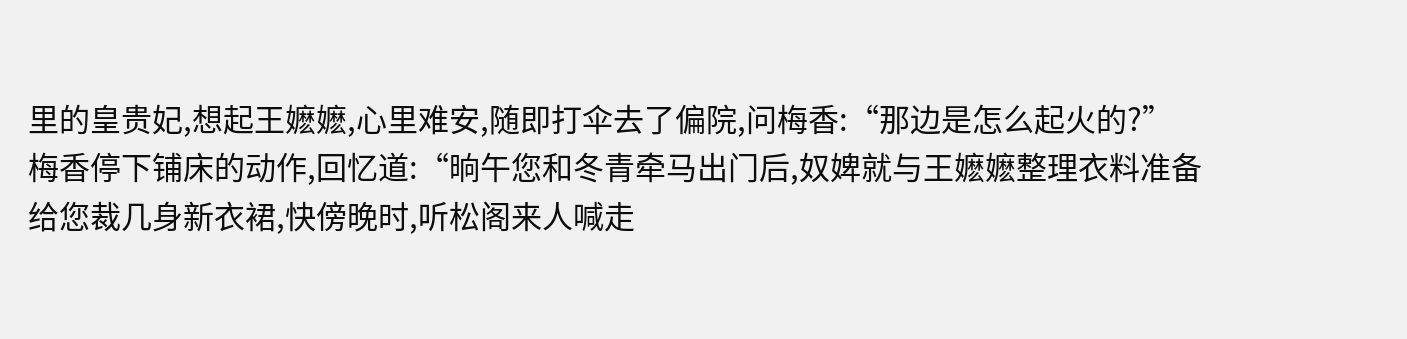里的皇贵妃,想起王嬷嬷,心里难安,随即打伞去了偏院,问梅香:“那边是怎么起火的?”
梅香停下铺床的动作,回忆道:“晌午您和冬青牵马出门后,奴婢就与王嬷嬷整理衣料准备给您裁几身新衣裙,快傍晚时,听松阁来人喊走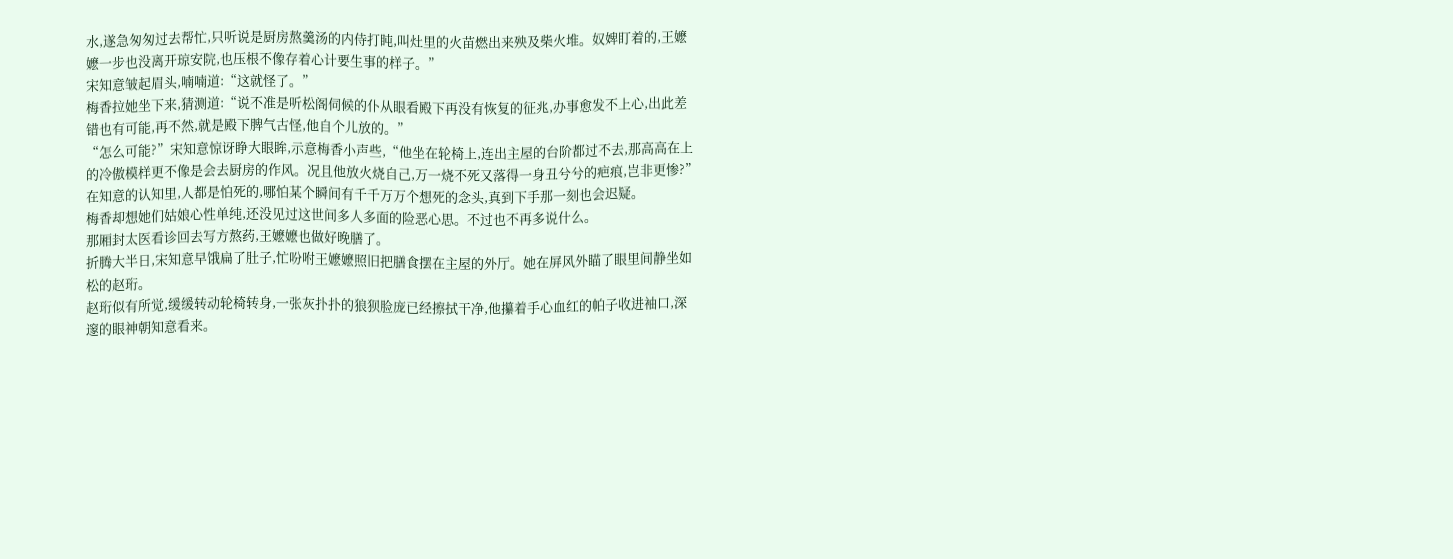水,遂急匆匆过去帮忙,只听说是厨房熬羹汤的内侍打盹,叫灶里的火苗燃出来殃及柴火堆。奴婢盯着的,王嬷嬷一步也没离开琼安院,也压根不像存着心计要生事的样子。”
宋知意皱起眉头,喃喃道:“这就怪了。”
梅香拉她坐下来,猜测道:“说不准是听松阁伺候的仆从眼看殿下再没有恢复的征兆,办事愈发不上心,出此差错也有可能,再不然,就是殿下脾气古怪,他自个儿放的。”
“怎么可能?”宋知意惊讶睁大眼眸,示意梅香小声些,“他坐在轮椅上,连出主屋的台阶都过不去,那高高在上的冷傲模样更不像是会去厨房的作风。况且他放火烧自己,万一烧不死又落得一身丑兮兮的疤痕,岂非更惨?”
在知意的认知里,人都是怕死的,哪怕某个瞬间有千千万万个想死的念头,真到下手那一刻也会迟疑。
梅香却想她们姑娘心性单纯,还没见过这世间多人多面的险恶心思。不过也不再多说什么。
那厢封太医看诊回去写方熬药,王嬷嬷也做好晚膳了。
折腾大半日,宋知意早饿扁了肚子,忙吩咐王嬷嬷照旧把膳食摆在主屋的外厅。她在屏风外瞄了眼里间静坐如松的赵珩。
赵珩似有所觉,缓缓转动轮椅转身,一张灰扑扑的狼狈脸庞已经擦拭干净,他攥着手心血红的帕子收进袖口,深邃的眼神朝知意看来。